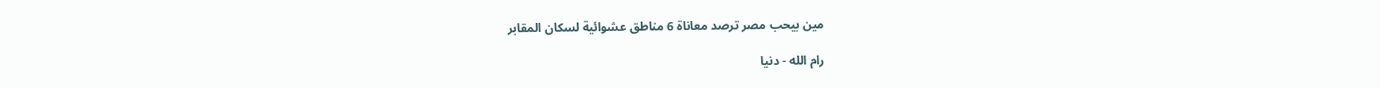مين بيحب مصر ترصد معاناة 6 مناطق عشوائية لسكان المقابر

رام الله - دنيا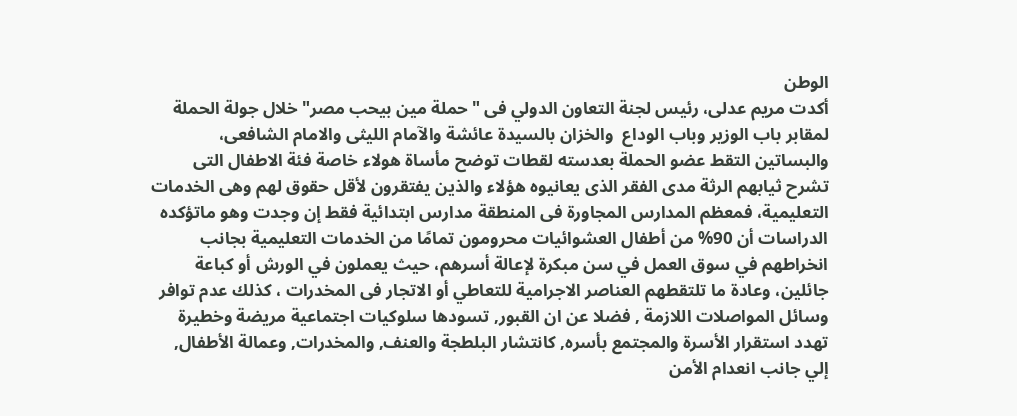الوطن
أكدت مريم عدلى، رئيس لجنة التعاون الدولي فى "حملة مين بيحب مصر" خلال جولة الحملة لمقابر باب الوزير وباب الوداع  والخزان بالسيدة عائشة والآمام الليثى والامام الشافعى، والبساتين التقط عضو الحملة بعدسته لقطات توضح مأساة هولاء خاصة فئة الاطفال التى تشرح ثيابهم الرثة مدى الفقر الذى يعانيوه هؤلاء والذين يفتقرون لأقل حقوق لهم وهى الخدمات التعليمية، فمعظم المدارس المجاورة فى المنطقة مدارس ابتدائية فقط إن وجدت وهو ماتؤكده الدراسات أن 90% من أطفال العشوائيات محرومون تمامًا من الخدمات التعليمية بجانب انخراطهم في سوق العمل في سن مبكرة لإعالة أسرهم، حيث يعملون في الورش أو كباعة جائلين، وعادة ما تلتقطهم العناصر الاجرامية للتعاطي أو الاتجار فى المخدرات ، كذلك عدم توافر وسائل المواصلات اللازمة , فضلا عن ان القبور, تسودها سلوكيات اجتماعية مريضة وخطيرة تهدد استقرار الأسرة والمجتمع بأسره, كانتشار البلطجة والعنف, والمخدرات, وعمالة الأطفال, إلي جانب انعدام الأمن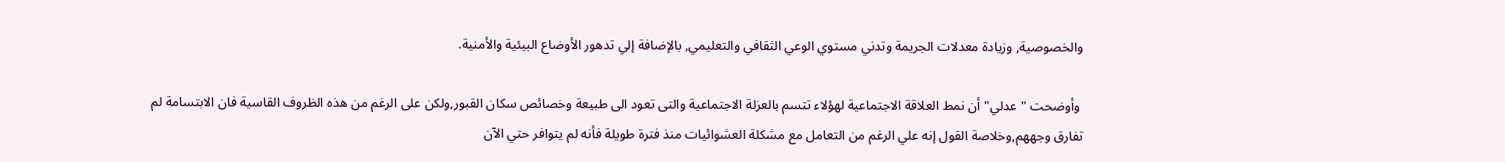والخصوصية, وزيادة معدلات الجريمة وتدني مستوي الوعي الثقافي والتعليمي, بالإضافة إلي تدهور الأوضاع البيئية والأمنية.

 وأوضحت "عدلي" أن نمط العلاقة الاجتماعية لهؤلاء تتسم بالعزلة الاجتماعية والتى تعود الى طبيعة وخصائص سكان القبور,ولكن على الرغم من هذه الظروف القاسية فان الابتسامة لم تفارق وجههم,وخلاصة القول إنه علي الرغم من التعامل مع مشكلة العشوائيات منذ فترة طويلة فأنه لم يتوافر حتي الآن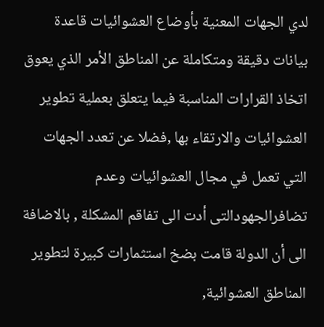لدي الجهات المعنية بأوضاع العشوائيات قاعدة بيانات دقيقة ومتكاملة عن المناطق الأمر الذي يعوق اتخاذ القرارات المناسبة فيما يتعلق بعملية تطوير العشوائيات والارتقاء بها ,فضلا عن تعدد الجهات التي تعمل في مجال العشوائيات وعدم تضافرالجهودالتى أدت الى تفاقم المشكلة , بالاضافة الى أن الدولة قامت بضخ استثمارات كبيرة لتطوير المناطق العشوائية,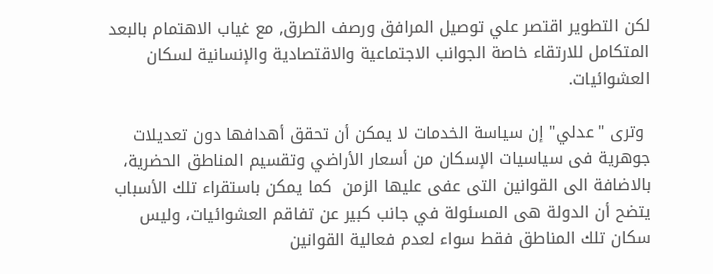لكن التطوير اقتصر علي توصيل المرافق ورصف الطرق, مع غياب الاهتمام بالبعد المتكامل للارتقاء خاصة الجوانب الاجتماعية والاقتصادية والإنسانية لسكان العشوائيات.

 وترى "عدلي" إن سياسة الخدمات لا يمكن أن تحقق أهدافها دون تعديلات جوهرية فى سياسيات الإسكان من أسعار الأراضي وتقسيم المناطق الحضرية، بالاضافة الى القوانين التى عفى عليها الزمن  كما يمكن باستقراء تلك الأسباب يتضح أن الدولة هى المسئولة في جانب كبير عن تفاقم العشوائيات، وليس سكان تلك المناطق فقط سواء لعدم فعالية القوانين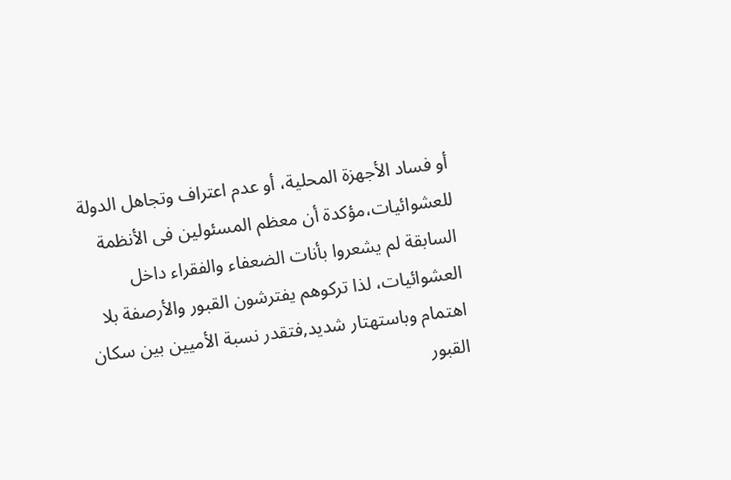أو فساد الأجهزة المحلية، أو عدم اعتراف وتجاهل الدولة للعشوائيات،مؤكدة أن معظم المسئولين فى الأنظمة السابقة لم يشعروا بأنات الضعفاء والفقراء داخل العشوائيات، لذا تركوهم يفترشون القبور والأرصفة بلا اهتمام وباستهتار شديد,فتقدر نسبة الأميين بين سكان القبور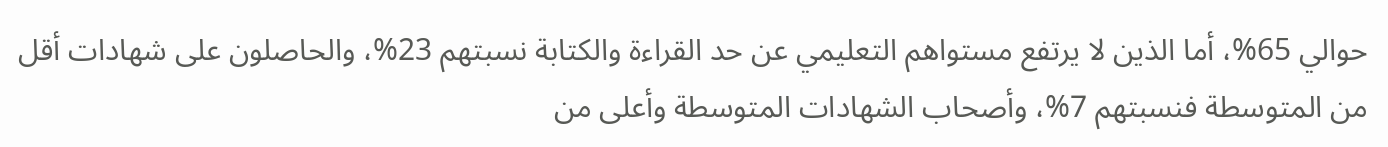حوالي 65%، أما الذين لا يرتفع مستواهم التعليمي عن حد القراءة والكتابة نسبتهم 23%، والحاصلون على شهادات أقل من المتوسطة فنسبتهم 7%، وأصحاب الشهادات المتوسطة وأعلى من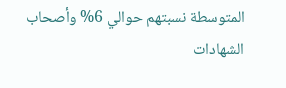المتوسطة نسبتهم حوالي 6% وأصحاب الشهادات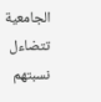الجامعية تتضاءل نسبتهم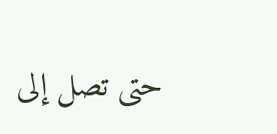حتى تصل إلى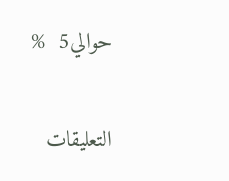حوالي5  %

التعليقات